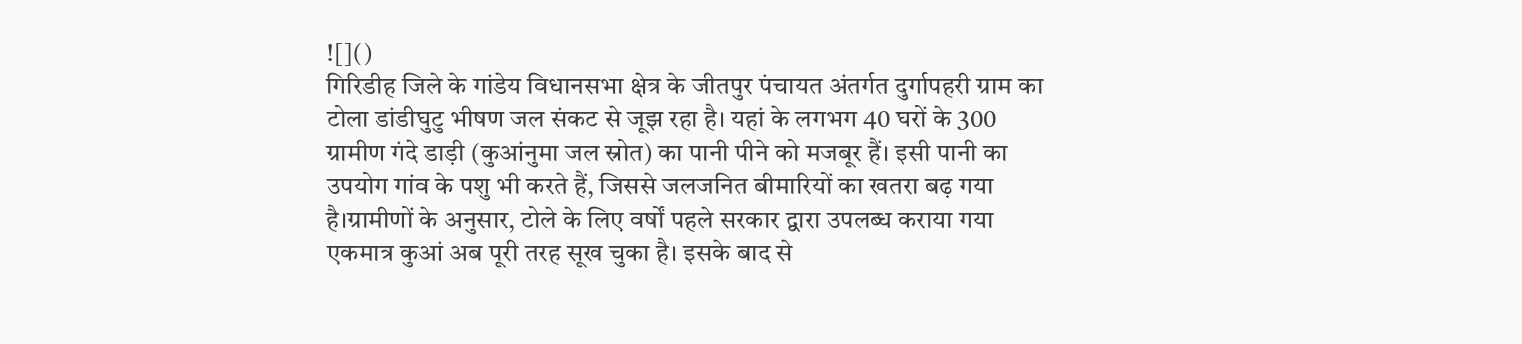![]()
गिरिडीह जिले के गांडेय विधानसभा क्षेत्र के जीतपुर पंचायत अंतर्गत दुर्गापहरी ग्राम का टोला डांडीघुटु भीषण जल संकट से जूझ रहा है। यहां के लगभग 40 घरों के 300 ग्रामीण गंदे डाड़ी (कुआंनुमा जल स्रोत) का पानी पीने को मजबूर हैं। इसी पानी का उपयोग गांव के पशु भी करते हैं, जिससे जलजनित बीमारियों का खतरा बढ़ गया है।ग्रामीणों के अनुसार, टोले के लिए वर्षों पहले सरकार द्वारा उपलब्ध कराया गया एकमात्र कुआं अब पूरी तरह सूख चुका है। इसके बाद से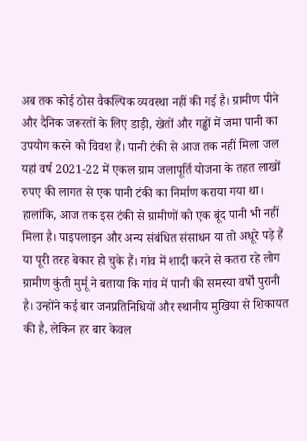अब तक कोई ठोस वैकल्पिक व्यवस्था नहीं की गई है। ग्रामीण पीने और दैनिक जरूरतों के लिए डाड़ी, खेतों और गड्ढों में जमा पानी का उपयोग करने को विवश हैं। पानी टंकी से आज तक नहीं मिला जल
यहां वर्ष 2021-22 में एकल ग्राम जलापूर्ति योजना के तहत लाखों रुपए की लागत से एक पानी टंकी का निर्माण कराया गया था। हालांकि, आज तक इस टंकी से ग्रामीणों को एक बूंद पानी भी नहीं मिला है। पाइपलाइन और अन्य संबंधित संसाधन या तो अधूरे पड़े हैं या पूरी तरह बेकार हो चुके हैं। गांव में शादी करने से कतरा रहे लोग
ग्रामीण कुंती मुर्मू ने बताया कि गांव में पानी की समस्या वर्षों पुरानी है। उन्होंने कई बार जनप्रतिनिधियों और स्थानीय मुखिया से शिकायत की है, लेकिन हर बार केवल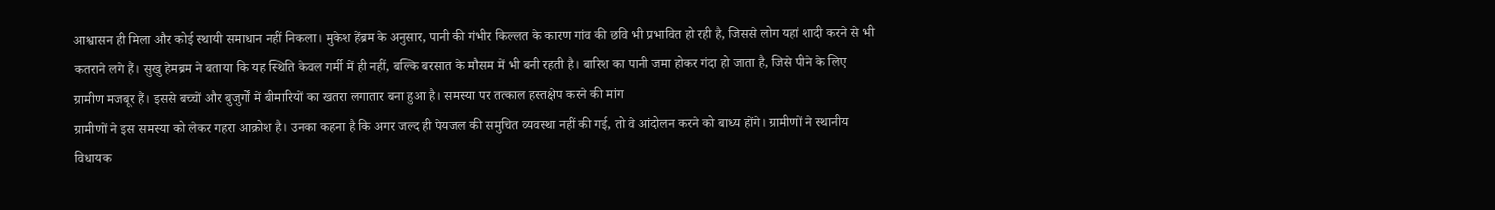आश्वासन ही मिला और कोई स्थायी समाधान नहीं निकला। मुकेश हेंब्रम के अनुसार, पानी की गंभीर किल्लत के कारण गांव की छवि भी प्रभावित हो रही है, जिससे लोग यहां शादी करने से भी कतराने लगे हैं। सुखु हेमब्रम ने बताया कि यह स्थिति केवल गर्मी में ही नहीं, बल्कि बरसात के मौसम में भी बनी रहती है। बारिश का पानी जमा होकर गंदा हो जाता है, जिसे पीने के लिए ग्रामीण मजबूर हैं। इससे बच्चों और बुजुर्गों में बीमारियों का खतरा लगातार बना हुआ है। समस्या पर तत्काल हस्तक्षेप करने की मांग
ग्रामीणों ने इस समस्या को लेकर गहरा आक्रोश है। उनका कहना है कि अगर जल्द ही पेयजल की समुचित व्यवस्था नहीं की गई, तो वे आंदोलन करने को बाध्य होंगे। ग्रामीणों ने स्थानीय विधायक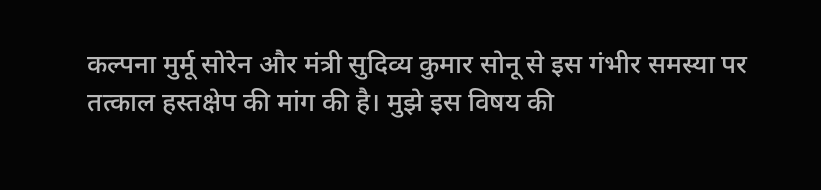कल्पना मुर्मू सोरेन और मंत्री सुदिव्य कुमार सोनू से इस गंभीर समस्या पर तत्काल हस्तक्षेप की मांग की है। मुझे इस विषय की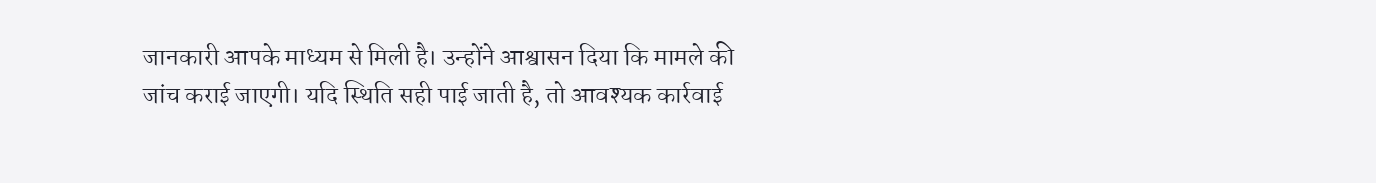जानकारी आपके माध्यम से मिली है। उन्होंने आश्वासन दिया कि मामले की जांच कराई जाएगी। यदि स्थिति सही पाई जाती है, तो आवश्यक कार्रवाई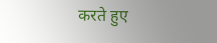करते हुए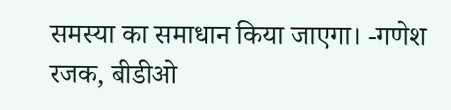समस्या का समाधान किया जाएगा। -गणेश रजक, बीडीओ